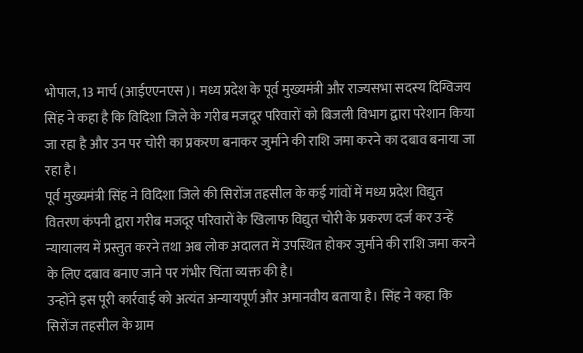भोपाल, 13 मार्च (आईएएनएस)। मध्य प्रदेश के पूर्व मुख्यमंत्री और राज्यसभा सदस्य दिग्विजय सिंह ने कहा है कि विदिशा जिले के गरीब मजदूर परिवारों को बिजली विभाग द्वारा परेशान किया जा रहा है और उन पर चोरी का प्रकरण बनाकर जुर्माने की राशि जमा करने का दबाव बनाया जा रहा है।
पूर्व मुख्यमंत्री सिंह ने विदिशा जिले की सिरोंज तहसील के कई गांवों में मध्य प्रदेश विद्युत वितरण कंपनी द्वारा गरीब मजदूर परिवारों के खिलाफ विद्युत चोरी के प्रकरण दर्ज कर उन्हें न्यायालय में प्रस्तुत करने तथा अब लोक अदालत में उपस्थित होकर जुर्माने की राशि जमा करने के लिए दबाव बनाए जाने पर गंभीर चिंता व्यक्त की है।
उन्होंने इस पूरी कार्रवाई को अत्यंत अन्यायपूर्ण और अमानवीय बताया है। सिंह ने कहा कि सिरोंज तहसील के ग्राम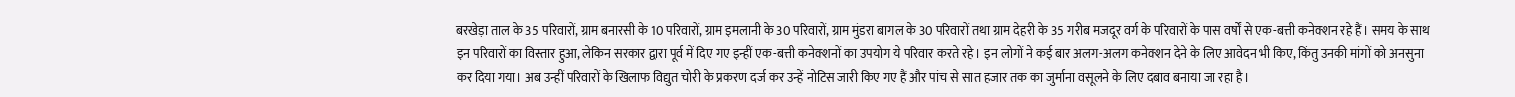बरखेड़ा ताल के 35 परिवारों, ग्राम बनारसी के 10 परिवारों, ग्राम इमलानी के 30 परिवारों, ग्राम मुंडरा बागल के 30 परिवारों तथा ग्राम देहरी के 35 गरीब मजदूर वर्ग के परिवारों के पास वर्षों से एक-बत्ती कनेक्शन रहे हैं। समय के साथ इन परिवारों का विस्तार हुआ, लेकिन सरकार द्वारा पूर्व में दिए गए इन्हीं एक-बत्ती कनेक्शनों का उपयोग ये परिवार करते रहे। इन लोगों ने कई बार अलग-अलग कनेक्शन देने के लिए आवेदन भी किए, किंतु उनकी मांगों को अनसुना कर दिया गया। अब उन्हीं परिवारों के खिलाफ विद्युत चोरी के प्रकरण दर्ज कर उन्हें नोटिस जारी किए गए हैं और पांच से सात हजार तक का जुर्माना वसूलने के लिए दबाव बनाया जा रहा है।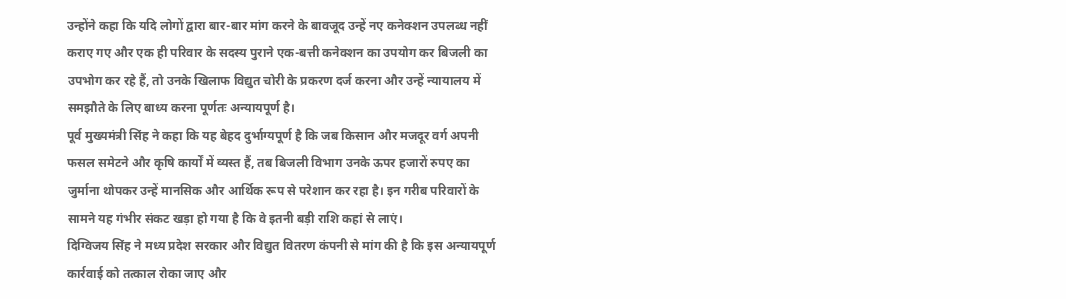उन्होंने कहा कि यदि लोगों द्वारा बार-बार मांग करने के बावजूद उन्हें नए कनेक्शन उपलब्ध नहीं कराए गए और एक ही परिवार के सदस्य पुराने एक-बत्ती कनेक्शन का उपयोग कर बिजली का उपभोग कर रहे हैं, तो उनके खिलाफ विद्युत चोरी के प्रकरण दर्ज करना और उन्हें न्यायालय में समझौते के लिए बाध्य करना पूर्णतः अन्यायपूर्ण है।
पूर्व मुख्यमंत्री सिंह ने कहा कि यह बेहद दुर्भाग्यपूर्ण है कि जब किसान और मजदूर वर्ग अपनी फसल समेटने और कृषि कार्यों में व्यस्त हैं, तब बिजली विभाग उनके ऊपर हजारों रुपए का जुर्माना थोपकर उन्हें मानसिक और आर्थिक रूप से परेशान कर रहा है। इन गरीब परिवारों के सामने यह गंभीर संकट खड़ा हो गया है कि वे इतनी बड़ी राशि कहां से लाएं।
दिग्विजय सिंह ने मध्य प्रदेश सरकार और विद्युत वितरण कंपनी से मांग की है कि इस अन्यायपूर्ण कार्रवाई को तत्काल रोका जाए और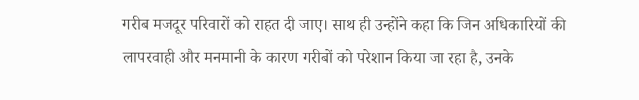गरीब मजदूर परिवारों को राहत दी जाए। साथ ही उन्होंने कहा कि जिन अधिकारियों की लापरवाही और मनमानी के कारण गरीबों को परेशान किया जा रहा है, उनके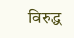विरुद्ध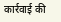कार्रवाई की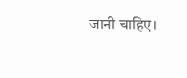जानी चाहिए।